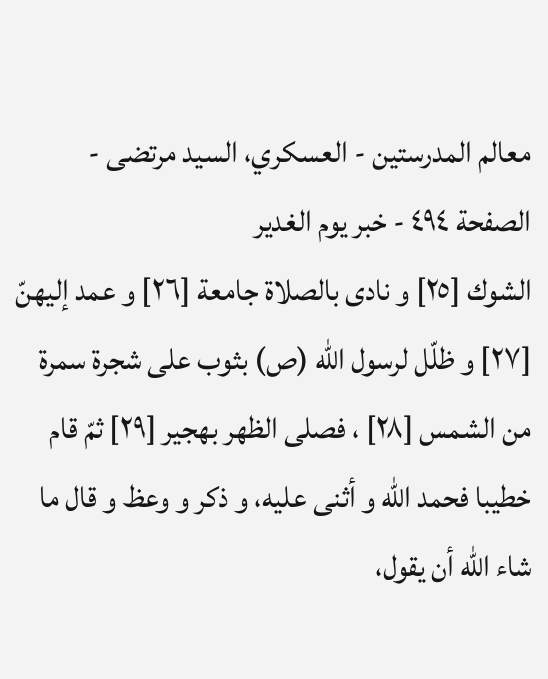معالم المدرستين - العسكري، السيد مرتضى - الصفحة ٤٩٤ - خبر يوم الغدير
الشوك [٢٥] و نادى بالصلاة جامعة [٢٦] و عمد إليهنّ [٢٧] و ظلّل لرسول اللّه (ص) بثوب على شجرة سمرة من الشمس [٢٨] ، فصلى الظهر بهجير [٢٩] ثمّ قام خطيبا فحمد اللّه و أثنى عليه، و ذكر و وعظ و قال ما شاء اللّه أن يقول،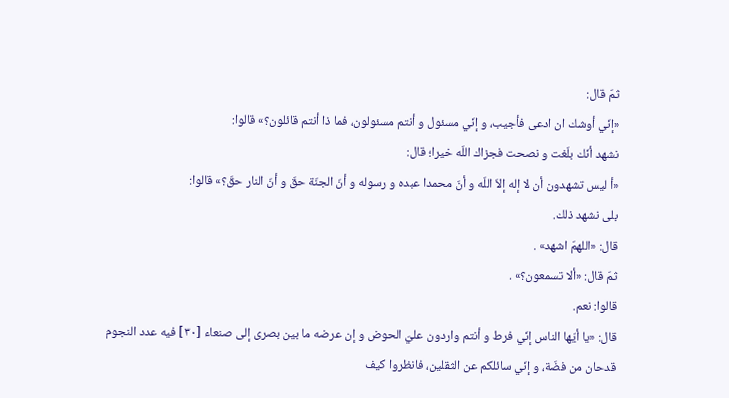ثمّ قال:
«إنّي أوشك ان ادعى فأجيب، و إنّي مسئول و أنتم مسئولون، فما ذا أنتم قائلون؟» قالوا:
نشهد أنّك بلّغت و نصحت فجزاك اللّه خيرا؛ قال:
«أ ليس تشهدون أن لا إله إلاّ اللّه و أنّ محمدا عبده و رسوله و أنّ الجنّة حقّ و أنّ النار حقّ؟» قالوا:
بلى نشهد ذلك.
قال: «اللهمّ اشهد» .
ثمّ قال: «ألا تسمعون؟» .
قالوا: نعم.
قال: «يا أيّها الناس إنّي فرط و أنتم واردون عليّ الحوض و إن عرضه ما بين بصرى إلى صنعاء [٣٠] فيه عدد النجوم قدحان من فضّة، و إنّي سائلكم عن الثقلين، فانظروا كيف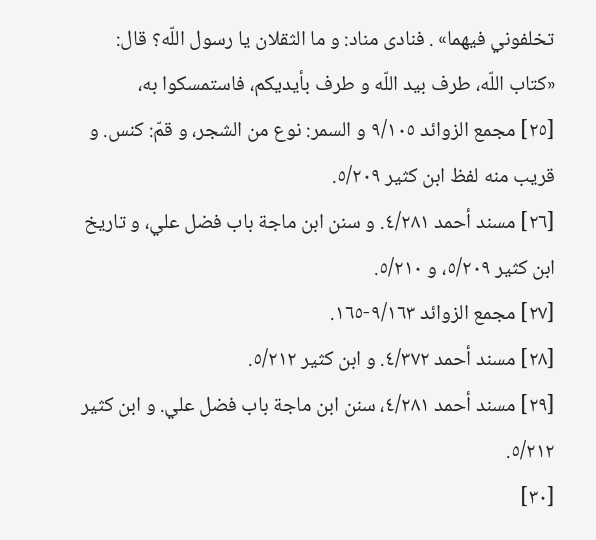تخلفوني فيهما» . فنادى مناد: و ما الثقلان يا رسول اللّه؟ قال: «كتاب اللّه، طرف بيد اللّه و طرف بأيديكم، فاستمسكوا به،
[٢٥] مجمع الزوائد ٩/١٠٥ و السمر: نوع من الشجر، و قمّ: كنس. و قريب منه لفظ ابن كثير ٥/٢٠٩.
[٢٦] مسند أحمد ٤/٢٨١. و سنن ابن ماجة باب فضل علي، و تاريخ ابن كثير ٥/٢٠٩، و ٥/٢١٠.
[٢٧] مجمع الزوائد ٩/١٦٣-١٦٥.
[٢٨] مسند أحمد ٤/٣٧٢. و ابن كثير ٥/٢١٢.
[٢٩] مسند أحمد ٤/٢٨١، سنن ابن ماجة باب فضل علي. و ابن كثير ٥/٢١٢.
[٣٠]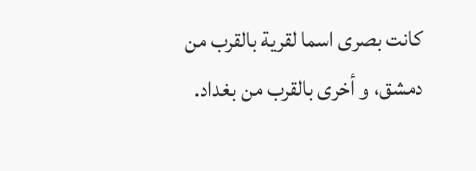كانت بصرى اسما لقرية بالقرب من دمشق، و أخرى بالقرب من بغداد.